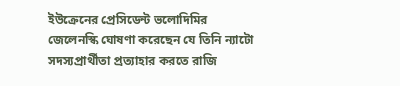ইউক্রেনের প্রেসিডেন্ট ভলোদিমির জেলেনস্কি ঘোষণা করেছেন যে তিনি ন্যাটো সদস্যপ্রার্থীতা প্রত্যাহার করতে রাজি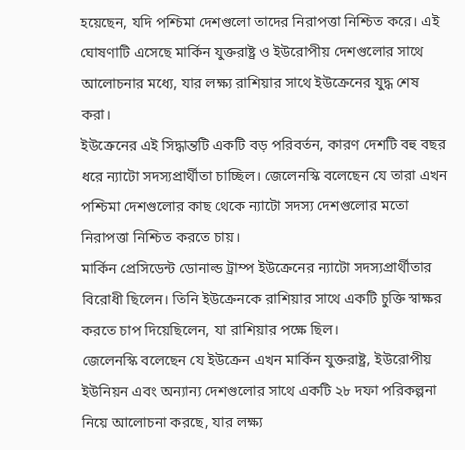হয়েছেন, যদি পশ্চিমা দেশগুলো তাদের নিরাপত্তা নিশ্চিত করে। এই ঘোষণাটি এসেছে মার্কিন যুক্তরাষ্ট্র ও ইউরোপীয় দেশগুলোর সাথে আলোচনার মধ্যে, যার লক্ষ্য রাশিয়ার সাথে ইউক্রেনের যুদ্ধ শেষ করা।
ইউক্রেনের এই সিদ্ধান্তটি একটি বড় পরিবর্তন, কারণ দেশটি বহু বছর ধরে ন্যাটো সদস্যপ্রার্থীতা চাচ্ছিল। জেলেনস্কি বলেছেন যে তারা এখন পশ্চিমা দেশগুলোর কাছ থেকে ন্যাটো সদস্য দেশগুলোর মতো নিরাপত্তা নিশ্চিত করতে চায়।
মার্কিন প্রেসিডেন্ট ডোনাল্ড ট্রাম্প ইউক্রেনের ন্যাটো সদস্যপ্রার্থীতার বিরোধী ছিলেন। তিনি ইউক্রেনকে রাশিয়ার সাথে একটি চুক্তি স্বাক্ষর করতে চাপ দিয়েছিলেন, যা রাশিয়ার পক্ষে ছিল।
জেলেনস্কি বলেছেন যে ইউক্রেন এখন মার্কিন যুক্তরাষ্ট্র, ইউরোপীয় ইউনিয়ন এবং অন্যান্য দেশগুলোর সাথে একটি ২৮ দফা পরিকল্পনা নিয়ে আলোচনা করছে, যার লক্ষ্য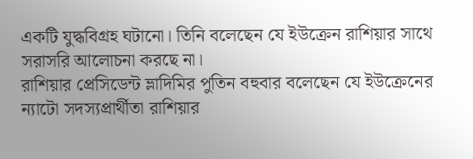একটি যুদ্ধবিগ্রহ ঘটানো। তিনি বলেছেন যে ইউক্রেন রাশিয়ার সাথে সরাসরি আলোচনা করছে না।
রাশিয়ার প্রেসিডেন্ট ভ্লাদিমির পুতিন বহুবার বলেছেন যে ইউক্রেনের ন্যাটো সদস্যপ্রার্থীতা রাশিয়ার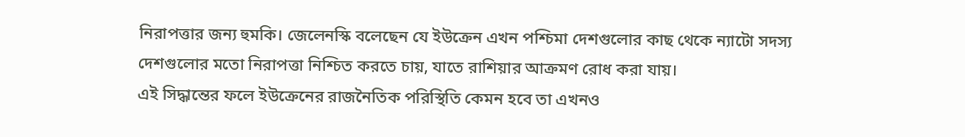নিরাপত্তার জন্য হুমকি। জেলেনস্কি বলেছেন যে ইউক্রেন এখন পশ্চিমা দেশগুলোর কাছ থেকে ন্যাটো সদস্য দেশগুলোর মতো নিরাপত্তা নিশ্চিত করতে চায়, যাতে রাশিয়ার আক্রমণ রোধ করা যায়।
এই সিদ্ধান্তের ফলে ইউক্রেনের রাজনৈতিক পরিস্থিতি কেমন হবে তা এখনও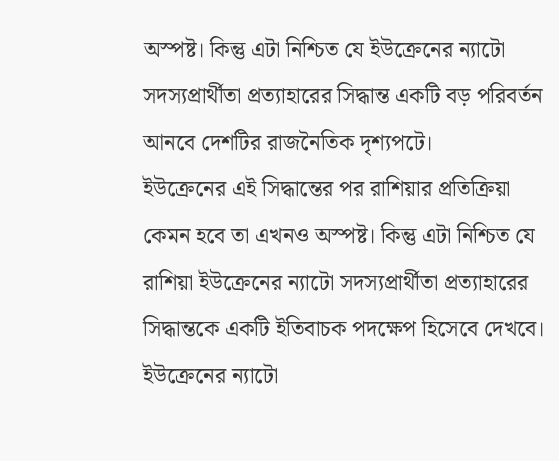অস্পষ্ট। কিন্তু এটা নিশ্চিত যে ইউক্রেনের ন্যাটো সদস্যপ্রার্থীতা প্রত্যাহারের সিদ্ধান্ত একটি বড় পরিবর্তন আনবে দেশটির রাজনৈতিক দৃশ্যপটে।
ইউক্রেনের এই সিদ্ধান্তের পর রাশিয়ার প্রতিক্রিয়া কেমন হবে তা এখনও অস্পষ্ট। কিন্তু এটা নিশ্চিত যে রাশিয়া ইউক্রেনের ন্যাটো সদস্যপ্রার্থীতা প্রত্যাহারের সিদ্ধান্তকে একটি ইতিবাচক পদক্ষেপ হিসেবে দেখবে।
ইউক্রেনের ন্যাটো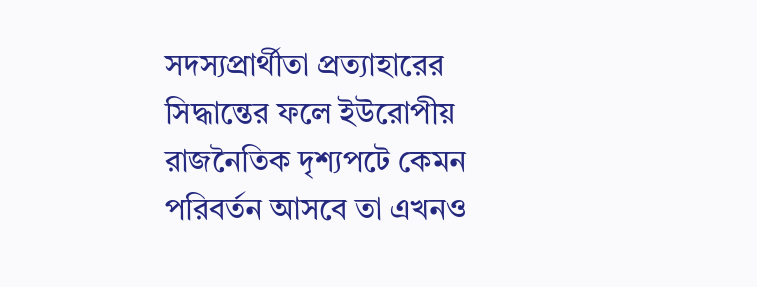সদস্যপ্রার্থীতা প্রত্যাহারের সিদ্ধান্তের ফলে ইউরোপীয় রাজনৈতিক দৃশ্যপটে কেমন পরিবর্তন আসবে তা এখনও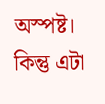অস্পষ্ট। কিন্তু এটা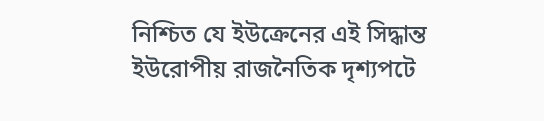নিশ্চিত যে ইউক্রেনের এই সিদ্ধান্ত ইউরোপীয় রাজনৈতিক দৃশ্যপটে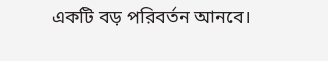একটি বড় পরিবর্তন আনবে।